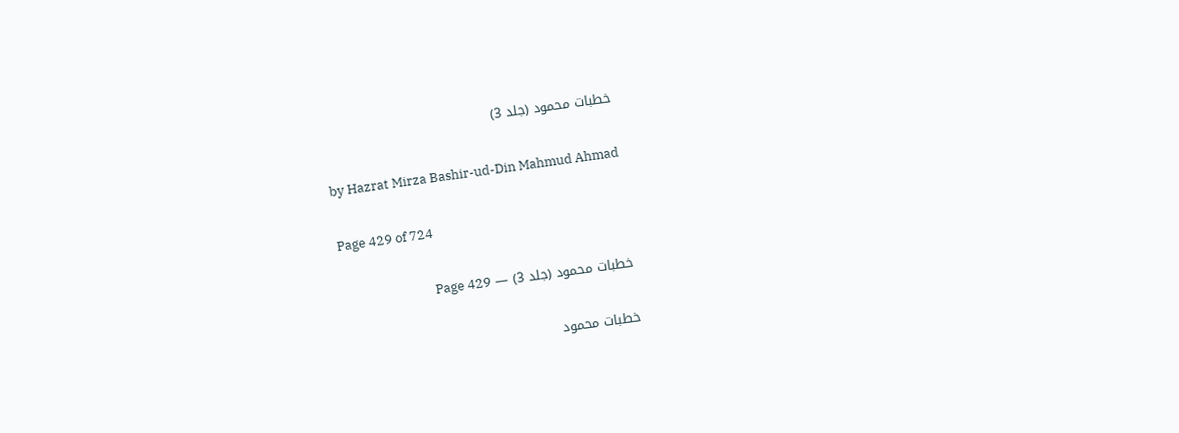خطبات محمود (جلد 3)

by Hazrat Mirza Bashir-ud-Din Mahmud Ahmad

Page 429 of 724

خطبات محمود (جلد 3) — Page 429

خطبات محمود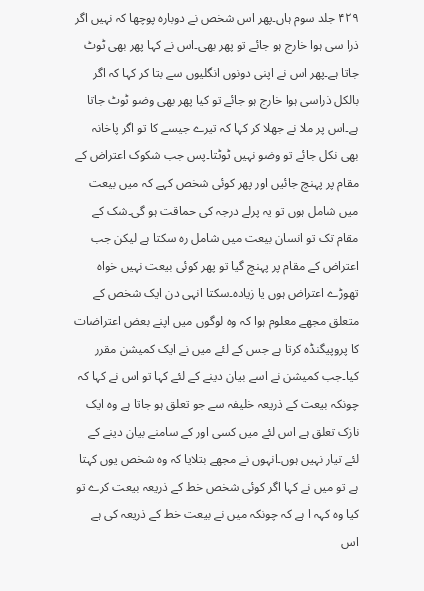۴۲۹ جلد سوم ہاں۔پھر اس شخص نے دوبارہ پوچھا کہ نہیں اگر ذرا سی ہوا خارج ہو جائے تو پھر بھی۔اس نے کہا پھر بھی ٹوٹ جاتا ہے۔پھر اس نے اپنی دونوں انگلیوں سے بتا کر کہا کہ اگر بالکل ذراسی ہوا خارج ہو جائے تو کیا پھر بھی وضو ٹوٹ جاتا ہے۔اس پر ملا نے جھلا کر کہا کہ تیرے جیسے کا تو اگر پاخانہ بھی نکل جائے تو وضو نہیں ٹوٹتا۔پس جب شکوک اعتراض کے مقام پر پہنچ جائیں اور پھر کوئی شخص کہے کہ میں بیعت میں شامل ہوں تو یہ پرلے درجہ کی حماقت ہو گی۔شک کے مقام تک تو انسان بیعت میں شامل رہ سکتا ہے لیکن جب اعتراض کے مقام پر پہنچ گیا تو پھر کوئی بیعت نہیں خواہ تھوڑے اعتراض ہوں یا زیادہ۔سکتا انہی دن ایک شخص کے متعلق مجھے معلوم ہوا کہ وہ لوگوں میں اپنے بعض اعتراضات کا پروپیگنڈہ کرتا ہے جس کے لئے میں نے ایک کمیشن مقرر کیا۔جب کمیشن نے اسے بیان دینے کے لئے کہا تو اس نے کہا کہ چونکہ بیعت کے ذریعہ خلیفہ سے جو تعلق ہو جاتا ہے وہ ایک نازک تعلق ہے اس لئے میں کسی اور کے سامنے بیان دینے کے لئے تیار نہیں ہوں۔انہوں نے مجھے بتلایا کہ وہ شخص یوں کہتا ہے تو میں نے کہا اگر کوئی شخص خط کے ذریعہ بیعت کرے تو کیا وہ کہہ ا ہے کہ چونکہ میں نے بیعت خط کے ذریعہ کی ہے اس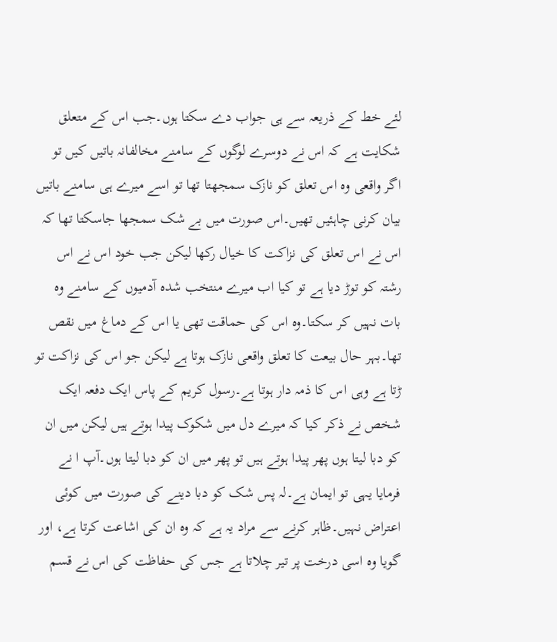لئے خط کے ذریعہ سے ہی جواب دے سکتا ہوں۔جب اس کے متعلق شکایت ہے کہ اس نے دوسرے لوگوں کے سامنے مخالفانہ باتیں کیں تو اگر واقعی وہ اس تعلق کو نازک سمجھتا تھا تو اسے میرے ہی سامنے باتیں بیان کرنی چاہئیں تھیں۔اس صورت میں بے شک سمجھا جاسکتا تھا کہ اس نے اس تعلق کی نزاکت کا خیال رکھا لیکن جب خود اس نے اس رشتہ کو توڑ دیا ہے تو کیا اب میرے منتخب شدہ آدمیوں کے سامنے وہ بات نہیں کر سکتا۔وہ اس کی حماقت تھی یا اس کے دماغ میں نقص تھا۔بہر حال بیعت کا تعلق واقعی نازک ہوتا ہے لیکن جو اس کی نزاکت تو ڑتا ہے وہی اس کا ذمہ دار ہوتا ہے۔رسول کریم کے پاس ایک دفعہ ایک شخص نے ذکر کیا کہ میرے دل میں شکوک پیدا ہوتے ہیں لیکن میں ان کو دبا لیتا ہوں پھر پیدا ہوتے ہیں تو پھر میں ان کو دبا لیتا ہوں۔آپ ا نے فرمایا یہی تو ایمان ہے۔لہ پس شک کو دبا دینے کی صورت میں کوئی اعتراض نہیں۔ظاہر کرنے سے مراد یہ ہے کہ وہ ان کی اشاعت کرتا ہے، اور گویا وہ اسی درخت پر تیر چلاتا ہے جس کی حفاظت کی اس نے قسم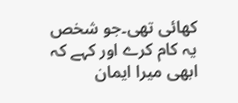کھائی تھی۔جو شخص یہ کام کرے اور کہے کہ ابھی میرا ایمان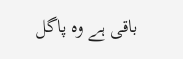باقی ہے وہ پاگل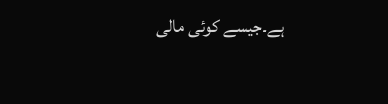ہے۔جیسے کوئی مالی